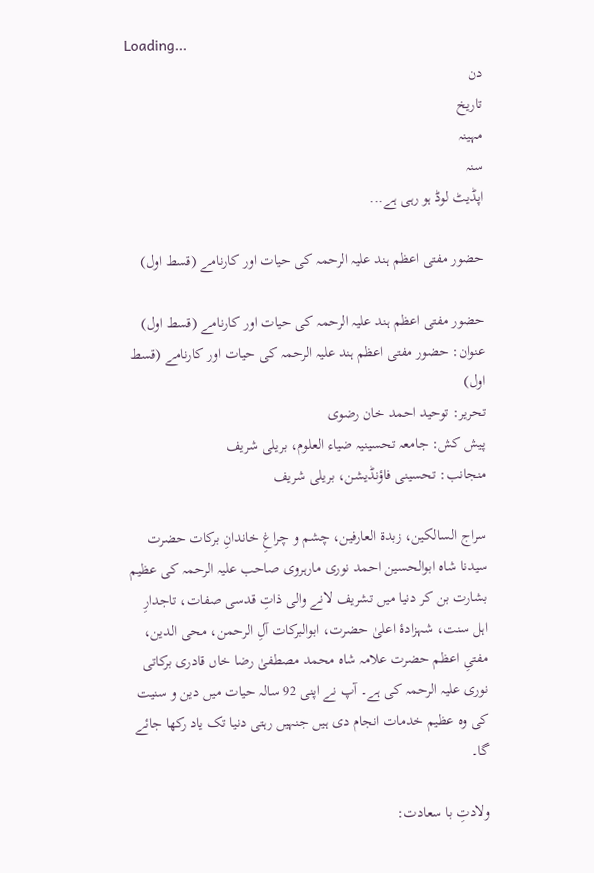Loading...
دن
تاریخ
مہینہ
سنہ
اپڈیٹ لوڈ ہو رہی ہے...

حضور مفتی اعظم ہند علیہ الرحمہ کی حیات اور کارنامے (قسط اول)

حضور مفتی اعظم ہند علیہ الرحمہ کی حیات اور کارنامے (قسط اول)
عنوان: حضور مفتی اعظم ہند علیہ الرحمہ کی حیات اور کارنامے (قسط اول)
تحریر: توحید احمد خان رضوی
پیش کش: جامعہ تحسینیہ ضیاء العلوم، بریلی شریف
منجانب: تحسینی فاؤنڈیشن، بریلی شریف

سراج السالکین، زبدۃ العارفین، چشم و چراغِ خاندانِ برکات حضرت سیدنا شاہ ابوالحسین احمد نوری مارہروی صاحب علیہ الرحمہ کی عظیم بشارت بن کر دنیا میں تشریف لانے والی ذاتِ قدسی صفات، تاجدارِ اہل سنت، شہزادۂ اعلیٰ حضرت، ابوالبرکات آلِ الرحمن، محی الدین، مفتیِ اعظم حضرت علامہ شاہ محمد مصطفیٰ رضا خاں قادری برکاتی نوری علیہ الرحمہ کی ہے۔ آپ نے اپنی 92 سالہ حیات میں دین و سنیت کی وہ عظیم خدمات انجام دی ہیں جنہیں رہتی دنیا تک یاد رکھا جائے گا۔

ولادتِ با سعادت: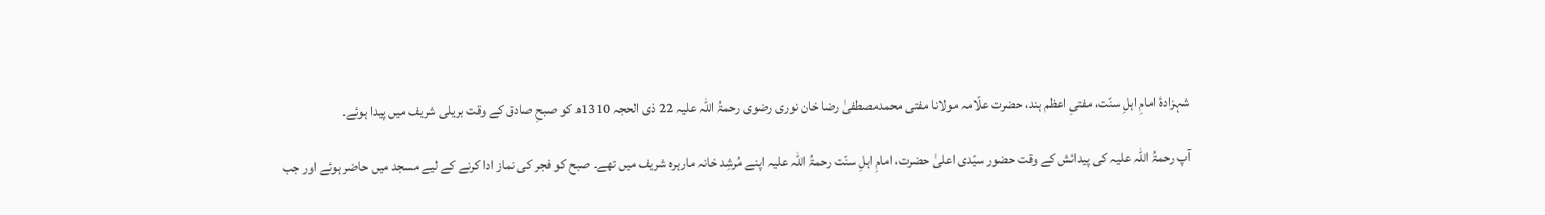شہزادۂ امامِ اہلِ سنّت، مفتیِ اعظم ہند، حضرت علّامہ مولانا مفتی محمدمصطفیٰ رضا خان نوری رضوی رحمۃُ اللہ علیہ 22 ذی الحجہ 1310ھ کو صبحِ صادق کے وقت بریلی شریف میں پیدا ہوئے۔

آپ رحمۃُ اللہ علیہ کی پیدائش کے وقت حضور سیّدی اعلیٰ حضرت، امامِ اہلِ سنّت رحمۃُ اللہ علیہ اپنے مُرشِد خانہ مارہرہ شریف میں تھے۔ صبح کو فجر کی نماز ادا کرنے کے لیے مسجد میں حاضر ہوئے اور جب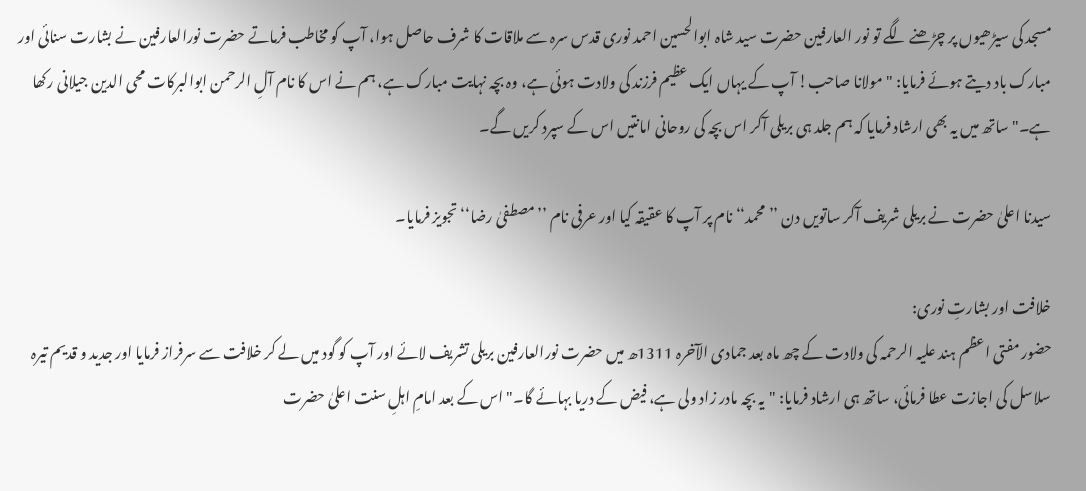مسجد کی سیڑھیوں پر چڑھنے لگے تو نور العارفین حضرت سید شاہ ابوالحسین احمد نوری قدس سرہ سے ملاقات کا شرف حاصل ہوا، آپ کو مخاطب فرماتے حضرت نورالعارفین نے بشارت سنائی اور مبارک باد دیتے ہوئے فرمایا: "مولانا صاحب! آپ کے یہاں ایک عظیم فرزند کی ولادت ہوئی ہے، وہ بچہ نہایت مبارک ہے، ہم نے اس کا نام آلِ الرحمن ابوالبرکات محی الدین جیلانی رکھا ہے۔" ساتھ میں یہ بھی ارشاد فرمایا کہ ہم جلد ہی بریلی آکر اس بچہ کی روحانی امانتیں اس کے سپرد کریں گے۔

سیدنا اعلیٰ حضرت نے بریلی شریف آکر ساتویں دن ’’محمد‘‘ نام پر آپ کا عقیقہ کیا اور عرفی نام ’’مصطفیٰ رضا‘‘ تجویز فرمایا۔

خلافت اور بشارتِ نوری:
حضور مفتی اعظم ہند علیہ الرحمہ کی ولادت کے چھ ماہ بعد جمادی الآخرہ 1311ھ میں حضرت نورالعارفین بریلی تشریف لائے اور آپ کو گود میں لے کر خلافت سے سرفراز فرمایا اور جدید و قدیم تیرہ سلاسل کی اجازت عطا فرمائی، ساتھ ہی ارشاد فرمایا: "یہ بچہ مادر زاد ولی ہے، فیض کے دریا بہائے گا۔" اس کے بعد امامِ اہلِ سنت اعلیٰ حضرت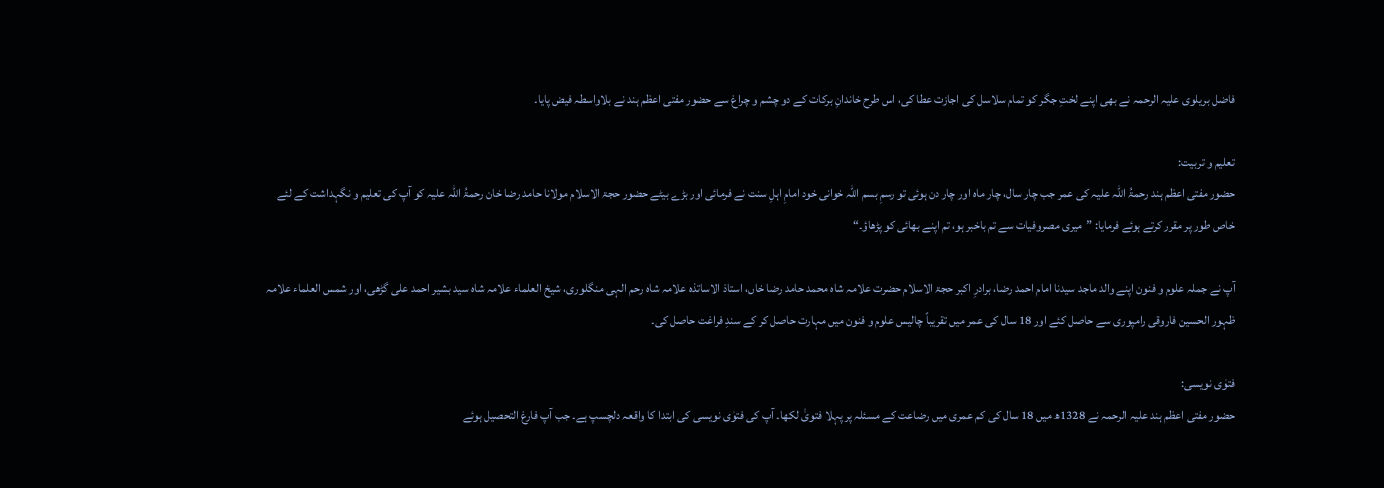فاضل بریلوی علیہ الرحمہ نے بھی اپنے لختِ جگر کو تمام سلاسل کی اجازت عطا کی، اس طرح خاندانِ برکات کے دو چشم و چراغ سے حضور مفتی اعظم ہند نے بلاواسطہ فیض پایا۔

تعلیم و تربیت:
حضور مفتی اعظم ہند رحمۃُ اللہ علیہ کی عمر جب چار سال، چار ماہ اور چار دن ہوئی تو رسمِ بسم اللہ خوانی خود امامِ اہلِ سنت نے فرمائی اور بڑے بیٹے حضور حجۃ الاسلام مولانا حامد رضا خان رحمۃُ اللہ علیہ کو آپ کی تعلیم و نگہداشت کے لئے خاص طور پر مقرر کرتے ہوئے فرمایا: ”میری مصروفیات سے تم باخبر ہو، تم اپنے بھائی کو پڑھاؤ۔“

آپ نے جملہ علوم و فنون اپنے والد ماجد سیدنا امام احمد رضا، برادرِ اکبر حجۃ الاسلام حضرت علامہ شاہ محمد حامد رضا خاں، استاذ الاساتذہ علامہ شاہ رحم الہی منگلوری، شیخ العلماء علامہ شاہ سید بشیر احمد علی گڑھی، اور شمس العلماء علامہ ظہور الحسین فاروقی رامپوری سے حاصل کئے اور 18 سال کی عمر میں تقریباً چالیس علوم و فنون میں مہارت حاصل کر کے سندِ فراغت حاصل کی۔

فتوٰی نویسی:
حضور مفتی اعظم ہند علیہ الرحمہ نے 1328ھ میں 18 سال کی کم عمری میں رضاعت کے مسئلہ پر پہلا فتویٰ لکھا۔ آپ کی فتوٰی نویسی کی ابتدا کا واقعہ دلچسپ ہے۔ جب آپ فارغ التحصیل ہوئے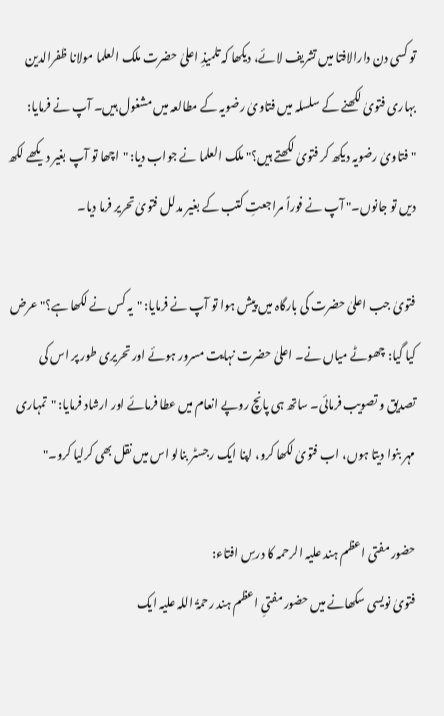تو کسی دن دارالافتا میں تشریف لائے، دیکھا کہ تلمیذِ اعلیٰ حضرت ملک العلما مولانا ظفرالدین بہاری فتویٰ لکھنے کے سلسلہ میں فتاویٰ رضویہ کے مطالعہ میں مشغول ہیں۔ آپ نے فرمایا: "فتاویٰ رضویہ دیکھ کر فتویٰ لکھتے ہیں؟" ملک العلما نے جواب دیا: "اچھا تو آپ بغیر دیکھے لکھ دیں تو جانوں۔" آپ نے فوراً مراجعتِ کتب کے بغیر مدلل فتویٰ تحریر فرما دیا۔

فتویٰ جب اعلیٰ حضرت کی بارگاہ میں پیش ہوا تو آپ نے فرمایا: "یہ کس نے لکھا ہے؟" عرض کیا گیا: چھوٹے میاں نے۔ اعلیٰ حضرت نہایت مسرور ہوئے اور تحریری طور پر اس کی تصدیق و تصویب فرمائی۔ ساتھ ہی پانچ روپے انعام میں عطا فرمائے اور ارشاد فرمایا: "تمہاری مہر بنوا دیتا ہوں، اب فتویٰ لکھا کرو، اپنا ایک رجسٹر بنالو اس میں نقل بھی کرلیا کرو۔"

حضور مفتی اعظم ہند علیہ الرحمہ کا درسِ افتاء:
فتویٰ نویسی سکھانے میں حضور مفتیِ اعظم ہند رحمۃُ اللہ علیہ ایک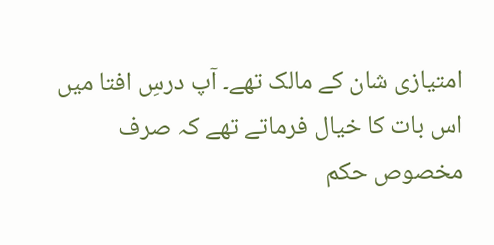امتیازی شان کے مالک تھے۔ آپ درسِ افتا میں اس بات کا خيال فرماتے تھے کہ صرف مخصوص حکم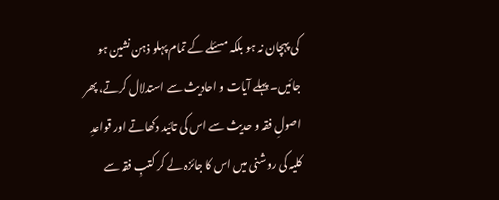کی پہچان نہ ہو بلکہ مسئلے کے تمام پہلو ذہن نشین ہو جائیں۔ پہلے آیات و احادیث سے استدلال کرتے، پھر اصولِ فقہ و حدیث سے اس کی تائید دکھاتے اور قواعدِ کلیہ کی روشنی میں اس کا جائزہ لے کر کتبِ فقہ سے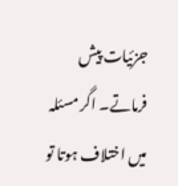جزئیات پیش فرماتے۔ اگر مسئلہ میں اختلاف ہوتا تو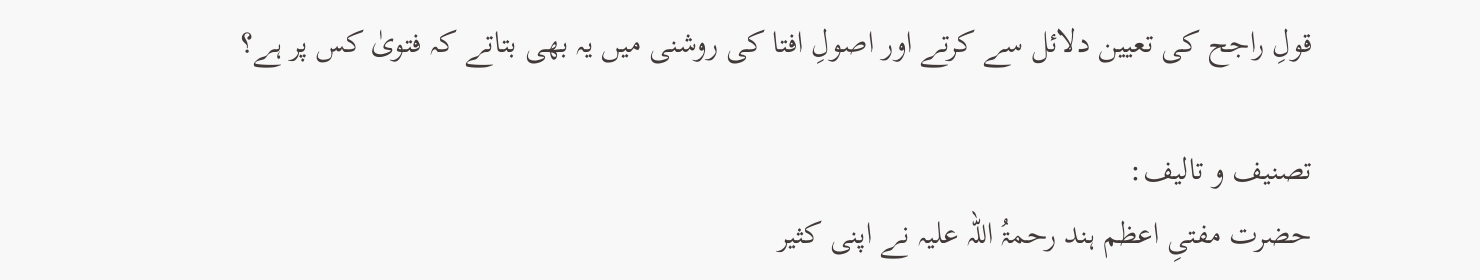قولِ راجح کی تعیین دلائل سے کرتے اور اصولِ افتا کی روشنی میں یہ بھی بتاتے کہ فتویٰ کس پر ہے؟

تصنیف و تالیف:
حضرت مفتیِ اعظم ہند رحمۃُ اللہ علیہ نے اپنی کثیر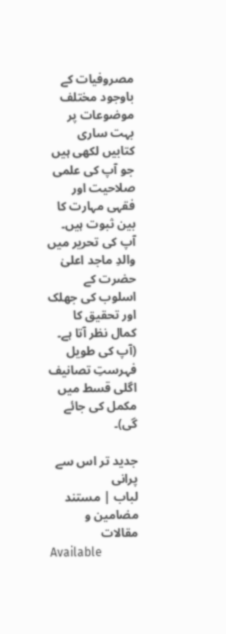مصروفیات کے باوجود مختلف موضوعات پر بہت ساری کتابیں لکھی ہیں جو آپ کی علمی صلاحیت اور فقہی مہارت کا بین ثبوت ہیں۔ آپ کی تحریر میں والدِ ماجد اعلیٰ حضرت کے اسلوب کی جھلک اور تحقیق کا کمال نظر آتا ہے۔ (آپ کی طویل فہرستِ تصانیف اگلی قسط میں مکمل کی جائے گی)۔

جدید تر اس سے پرانی
لباب | مستند مضامین و مقالات
Available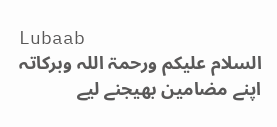Lubaab
السلام علیکم ورحمۃ اللہ وبرکاتہ
اپنے مضامین بھیجنے لیے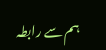ہم سے رابطہ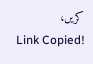کریں،
Link Copied!